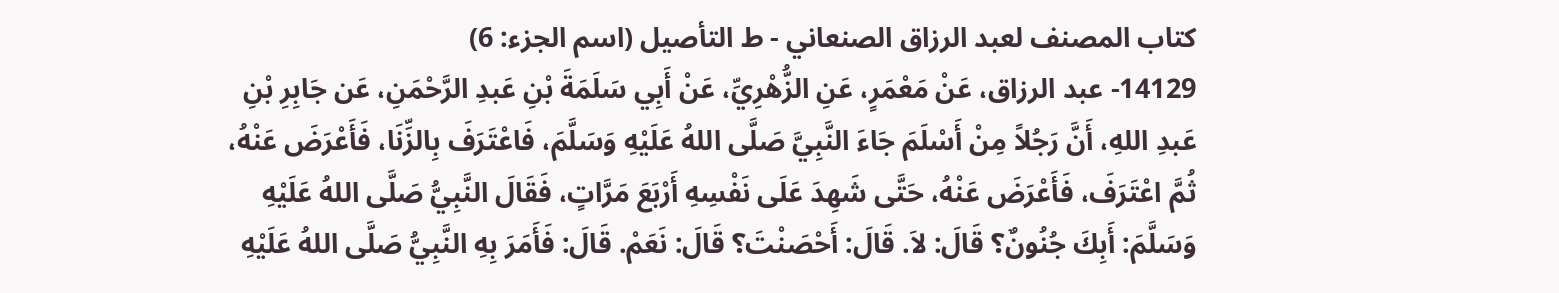كتاب المصنف لعبد الرزاق الصنعاني - ط التأصيل (اسم الجزء: 6)
14129- عبد الرزاق، عَنْ مَعْمَرٍ، عَنِ الزُّهْرِيِّ، عَنْ أَبِي سَلَمَةَ بْنِ عَبدِ الرَّحْمَنِ، عَن جَابِرِ بْنِ عَبدِ اللهِ، أَنَّ رَجُلاً مِنْ أَسْلَمَ جَاءَ النَّبِيَّ صَلَّى اللهُ عَلَيْهِ وَسَلَّمَ، فَاعْتَرَفَ بِالزِّنَا، فَأَعْرَضَ عَنْهُ، ثُمَّ اعْتَرَفَ، فَأَعْرَضَ عَنْهُ، حَتَّى شَهِدَ عَلَى نَفْسِهِ أَرْبَعَ مَرَّاتٍ، فَقَالَ النَّبِيُّ صَلَّى اللهُ عَلَيْهِ وَسَلَّمَ: أَبِكَ جُنُونٌ؟ قَالَ: لاَ. قَالَ: أَحْصَنْتَ؟ قَالَ: نَعَمْ. قَالَ: فَأَمَرَ بِهِ النَّبِيُّ صَلَّى اللهُ عَلَيْهِ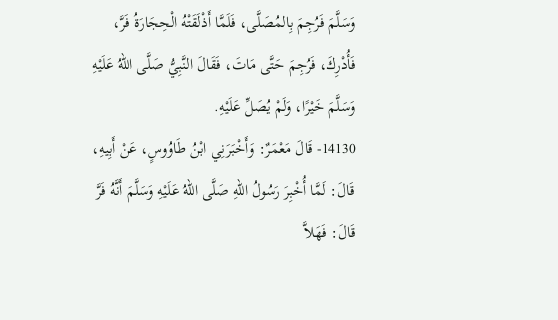وَسَلَّمَ فَرُجِمَ بِالمُصَلَّى، فَلَمَّا أَذْلَقَتْهُ الْحِجَارَةُ فَرَّ، فَأُدْرِكَ، فَرُجِمَ حَتَّى مَاتَ، فَقَالَ النَّبِيُّ صَلَّى اللهُ عَلَيْهِ وَسَلَّمَ خَيْرًا، وَلَمْ يُصَلِّ عَلَيْهِ.
14130- قَالَ مَعْمَرٌ: وَأَخْبَرَنِي ابْنُ طَاوُوسٍ، عَنْ أَبِيهِ، قَالَ: لَمَّا أُخْبِرَ رَسُولُ اللهِ صَلَّى اللهُ عَلَيْهِ وَسَلَّمَ أَنَّهُ فَرَّ قَالَ: فَهَلاَّ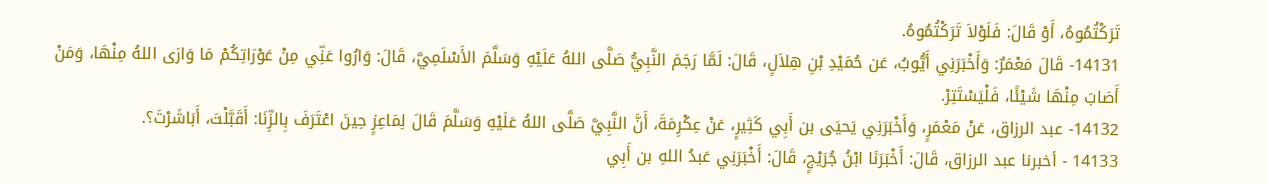تَرَكْتُمُوهُ، أَوْ قَالَ: فَلَوْلاَ تَرَكْتُمُوهُ.
14131- قَالَ مَعْمَرٌ: وَأَخْبَرَنِي أَيُّوبُ، عَن حُمَيْدِ بْنِ هِلاَلٍ، قَالَ: لَمَّا رَجَمَ النَّبِيُّ صَلَّى اللهُ عَلَيْهِ وَسَلَّمَ الأَسْلَمِيَّ، قَالَ: وَارُوا عَنِّي مِنْ عَوْرَاتِكُمْ مَا وَارَى اللهُ مِنْهَا، وَمَنْ أَصَابَ مِنْهَا شَيْئًا، فَلْيَسْتَتِرْ.
14132- عبد الرزاق، عَنْ مَعْمَرٍ، وَأَخْبَرَنِي يَحيَى بن أَبِي كَثِيرٍ، عَنْ عِكْرِمَةَ، أَنَّ النَّبِيَّ صَلَّى اللهُ عَلَيْهِ وَسَلَّمَ قَالَ لِمَاعِزٍ حِينَ اعْتَرَفَ بِالزِّنَا: أَقَبَّلْتَ، أَبَاشَرْتَ؟.
14133 - أخبرنا عبد الرزاق، قَالَ: أَخْبَرَنَا ابْنُ جُرَيْجٍ، قَالَ: أَخْبَرَنِي عَبدُ اللهِ بن أَبِي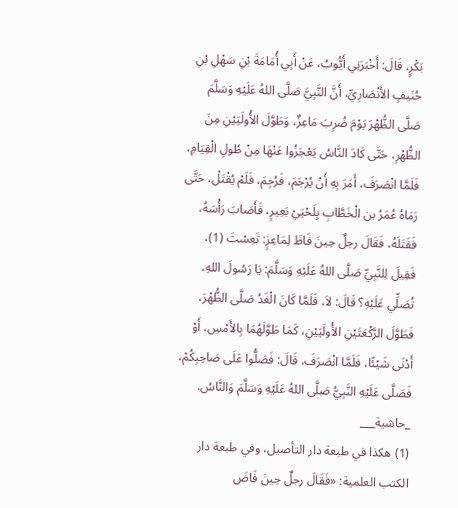بَكْرٍ، قَالَ: أَخْبَرَنِي أَيُّوبُ، عَنْ أَبِي أُمَامَةَ بْنِ سَهْلِ بْنِ حُنَيفٍ الأَنْصَارِيِّ، أَنَّ النَّبِيَّ صَلَّى اللهُ عَلَيْهِ وَسَلَّمَ صَلَّى الظُّهْرَ يَوْمَ ضُرِبَ مَاعِزٌ، وَطَوَّلَ الأُولَيَيْنِ مِنَ الظُّهْرِ، حَتَّى كَادَ النَّاسُ يَعْجَزُوا عَنْهَا مِنْ طُولِ الْقِيَامِ، فَلَمَّا انْصَرَفَ، أَمَرَ بِهِ أَنْ يُرْجَمَ، فَرُجِمَ، فَلَمْ يُقْتَلْ، حَتَّى رَمَاهُ عُمَرُ بن الْخَطَّابِ بِلَحْيَيْ بَعِيرٍ، فَأَصَابَ رَأْسَهُ، فَقَتَلَهُ، فَقَالَ رجلٌ حِينَ فَاظَ لِمَاعِزٍ: تَعِسْتَ (1)، فَقِيلَ لِلنَّبِيِّ صَلَّى اللهُ عَلَيْهِ وَسَلَّمَ: يَا رَسُولَ اللهِ، تُصَلِّي عَلَيْهِ؟ قَالَ: لاَ، فَلَمَّا كَانَ الْغَدُ صَلَّى الظُّهْرَ، فَطَوَّلَ الرَّكْعَتَيْنِ الأُولَيَيْنِ، كَمَا طَوَّلَهُمَا بِالأَمْسِ، أَوْ أَدْنَى شَيْئًا، فَلَمَّا انْصَرَفَ، قَالَ: فَصَلُّوا عَلَى صَاحِبِكُمْ، فَصَلَّى عَلَيْهِ النَّبِيُّ صَلَّى اللهُ عَلَيْهِ وَسَلَّمَ وَالنَّاسُ.
_حاشية___
(1) هكذا في طبعة دار التأصيل، وفي طبعة دار الكتب العلمية: «فَقَالَ رجلٌ حِينَ فَاضَ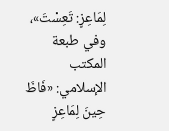لِمَاعِزٍ: تَعِسْتَ»، وفي طبعة المكتب الإسلامي: «فَاظَ حِينَ لِمَاعِزٍ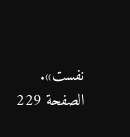نفست».
الصفحة 229